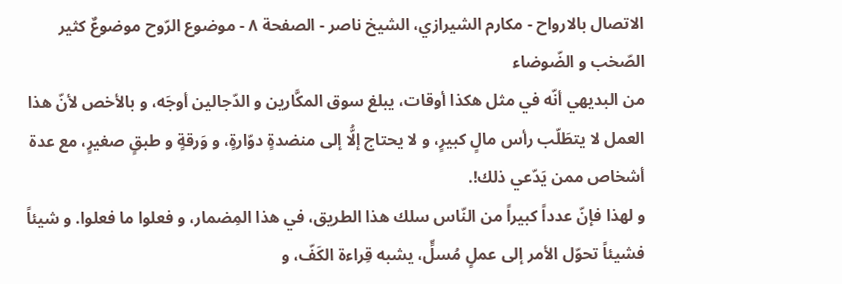الاتصال بالارواح - مكارم الشيرازي، الشيخ ناصر - الصفحة ٨ - موضوع الرّوح موضوعٌ كثير الصّخب و الضّوضاء
من البديهي أنّه في مثل هكذا أوقات، يبلغ سوق المكَّارين و الدّجالين أوجَه، و بالأخص لأنّ هذا العمل لا يتطَلّب رأس مالٍ كبيرٍ، و لا يحتاج إلُّا إلى منضدةٍ دوّارةٍ، و وَرقةٍ و طبقٍ صغيرٍ، مع عدة أشخاص ممن يَدّعي ذلك!.
و لهذا فإنّ عدداً كبيراً من النّاس سلك هذا الطريق، في هذا المِضمار، و فعلوا ما فعلوا. و شيئاً فشيئاً تحوّل الأمر إلى عملٍ مُسلٍّ، يشبه قِراءة الكَفّ، و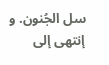سل الجُنون. و إنتهى إلى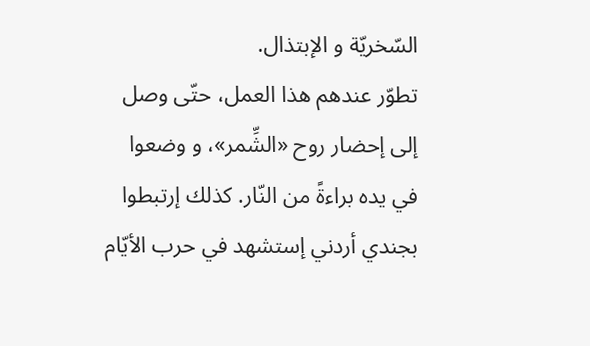السّخريّة و الإبتذال.
تطوّر عندهم هذا العمل، حتّى وصل إلى إحضار روح «الشِّمر»، و وضعوا في يده براءةً من النّار. كذلك إرتبطوا بجندي أردني إستشهد في حرب الأيّام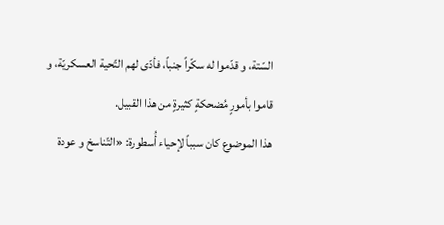السّتة، و قدّموا له سكّراً جنباً، فأدّى لهم التّحية العسكريّة، و قاموا بأمورٍ مُضحكةٍ كثيرةٍ من هذا القبيل.
هذا الموضوع كان سبباً لإحياء أُسطورة: «التّناسخ و عودة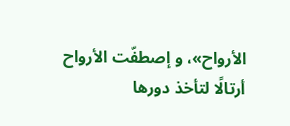الأرواح»، و إصطفّت الأرواح أرتالًا لتأخذ دورها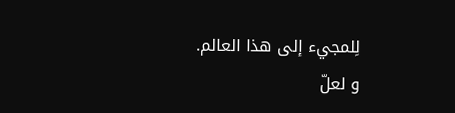لِلمجيء إلى هذا العالم.
و لعلّ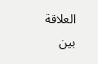العلاقة بين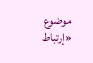موضوع «إرتباط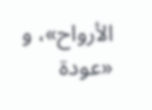الأرواح»، و «عودة